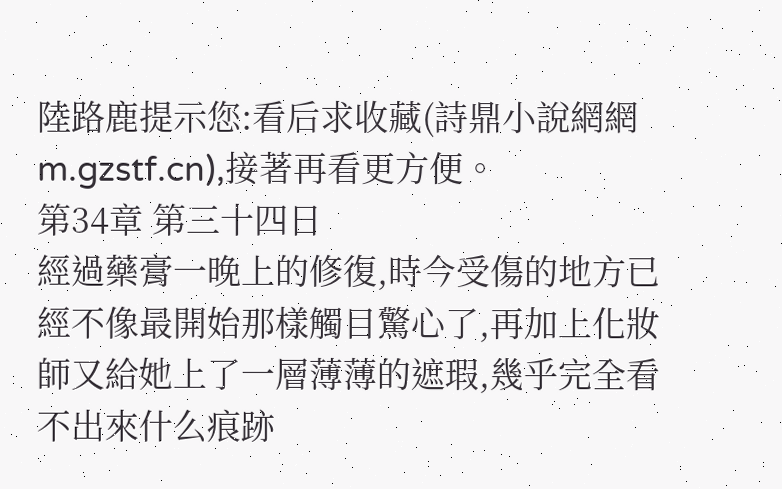陸路鹿提示您:看后求收藏(詩鼎小說網網m.gzstf.cn),接著再看更方便。
第34章 第三十四日
經過藥膏一晚上的修復,時今受傷的地方已經不像最開始那樣觸目驚心了,再加上化妝師又給她上了一層薄薄的遮瑕,幾乎完全看不出來什么痕跡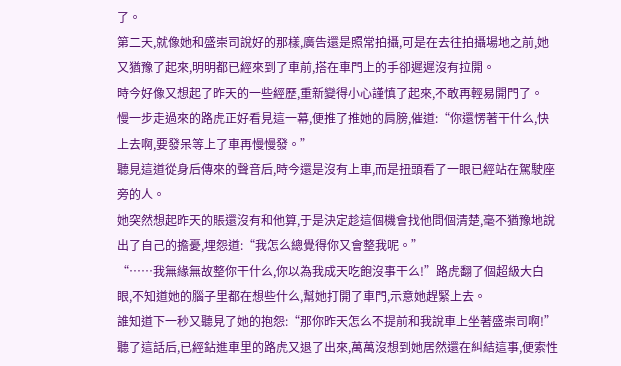了。
第二天,就像她和盛崇司說好的那樣,廣告還是照常拍攝,可是在去往拍攝場地之前,她又猶豫了起來,明明都已經來到了車前,搭在車門上的手卻遲遲沒有拉開。
時今好像又想起了昨天的一些經歷,重新變得小心謹慎了起來,不敢再輕易開門了。
慢一步走過來的路虎正好看見這一幕,便推了推她的肩膀,催道:“你還愣著干什么,快上去啊,要發呆等上了車再慢慢發。”
聽見這道從身后傳來的聲音后,時今還是沒有上車,而是扭頭看了一眼已經站在駕駛座旁的人。
她突然想起昨天的賬還沒有和他算,于是決定趁這個機會找他問個清楚,毫不猶豫地說出了自己的擔憂,埋怨道:“我怎么總覺得你又會整我呢。”
“……我無緣無故整你干什么,你以為我成天吃飽沒事干么!”路虎翻了個超級大白眼,不知道她的腦子里都在想些什么,幫她打開了車門,示意她趕緊上去。
誰知道下一秒又聽見了她的抱怨:“那你昨天怎么不提前和我說車上坐著盛崇司啊!”
聽了這話后,已經鉆進車里的路虎又退了出來,萬萬沒想到她居然還在糾結這事,便索性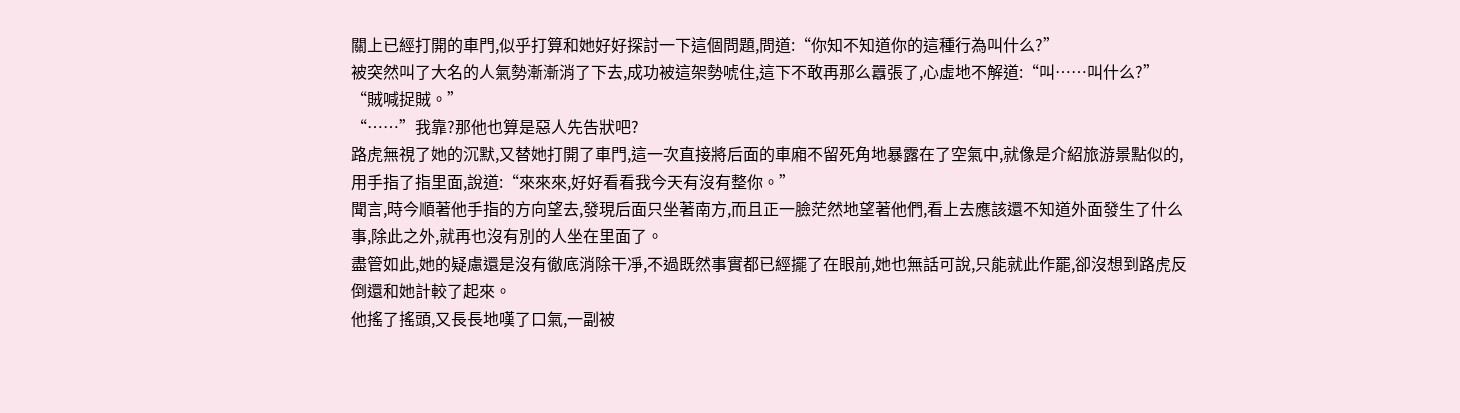關上已經打開的車門,似乎打算和她好好探討一下這個問題,問道:“你知不知道你的這種行為叫什么?”
被突然叫了大名的人氣勢漸漸消了下去,成功被這架勢唬住,這下不敢再那么囂張了,心虛地不解道:“叫……叫什么?”
“賊喊捉賊。”
“……”我靠?那他也算是惡人先告狀吧?
路虎無視了她的沉默,又替她打開了車門,這一次直接將后面的車廂不留死角地暴露在了空氣中,就像是介紹旅游景點似的,用手指了指里面,說道:“來來來,好好看看我今天有沒有整你。”
聞言,時今順著他手指的方向望去,發現后面只坐著南方,而且正一臉茫然地望著他們,看上去應該還不知道外面發生了什么事,除此之外,就再也沒有別的人坐在里面了。
盡管如此,她的疑慮還是沒有徹底消除干凈,不過既然事實都已經擺了在眼前,她也無話可說,只能就此作罷,卻沒想到路虎反倒還和她計較了起來。
他搖了搖頭,又長長地嘆了口氣,一副被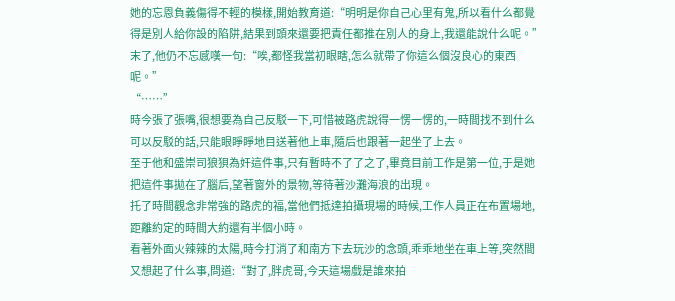她的忘恩負義傷得不輕的模樣,開始教育道:“明明是你自己心里有鬼,所以看什么都覺得是別人給你設的陷阱,結果到頭來還要把責任都推在別人的身上,我還能說什么呢。”
末了,他仍不忘感嘆一句:“唉,都怪我當初眼瞎,怎么就帶了你這么個沒良心的東西呢。”
“……”
時今張了張嘴,很想要為自己反駁一下,可惜被路虎說得一愣一愣的,一時間找不到什么可以反駁的話,只能眼睜睜地目送著他上車,隨后也跟著一起坐了上去。
至于他和盛崇司狼狽為奸這件事,只有暫時不了了之了,畢竟目前工作是第一位,于是她把這件事拋在了腦后,望著窗外的景物,等待著沙灘海浪的出現。
托了時間觀念非常強的路虎的福,當他們抵達拍攝現場的時候,工作人員正在布置場地,距離約定的時間大約還有半個小時。
看著外面火辣辣的太陽,時今打消了和南方下去玩沙的念頭,乖乖地坐在車上等,突然間又想起了什么事,問道:“對了,胖虎哥,今天這場戲是誰來拍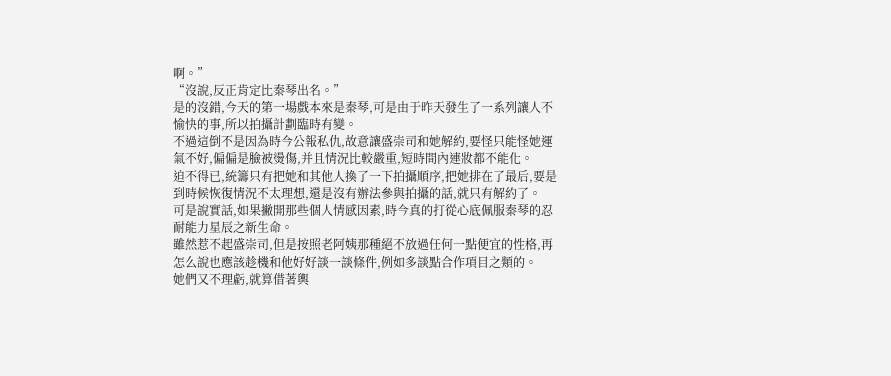啊。”
“沒說,反正肯定比秦琴出名。”
是的沒錯,今天的第一場戲本來是秦琴,可是由于昨天發生了一系列讓人不愉快的事,所以拍攝計劃臨時有變。
不過這倒不是因為時今公報私仇,故意讓盛崇司和她解約,要怪只能怪她運氣不好,偏偏是臉被燙傷,并且情況比較嚴重,短時間內連妝都不能化。
迫不得已,統籌只有把她和其他人換了一下拍攝順序,把她排在了最后,要是到時候恢復情況不太理想,還是沒有辦法參與拍攝的話,就只有解約了。
可是說實話,如果撇開那些個人情感因素,時今真的打從心底佩服秦琴的忍耐能力星辰之新生命。
雖然惹不起盛崇司,但是按照老阿姨那種絕不放過任何一點便宜的性格,再怎么說也應該趁機和他好好談一談條件,例如多談點合作項目之類的。
她們又不理虧,就算借著輿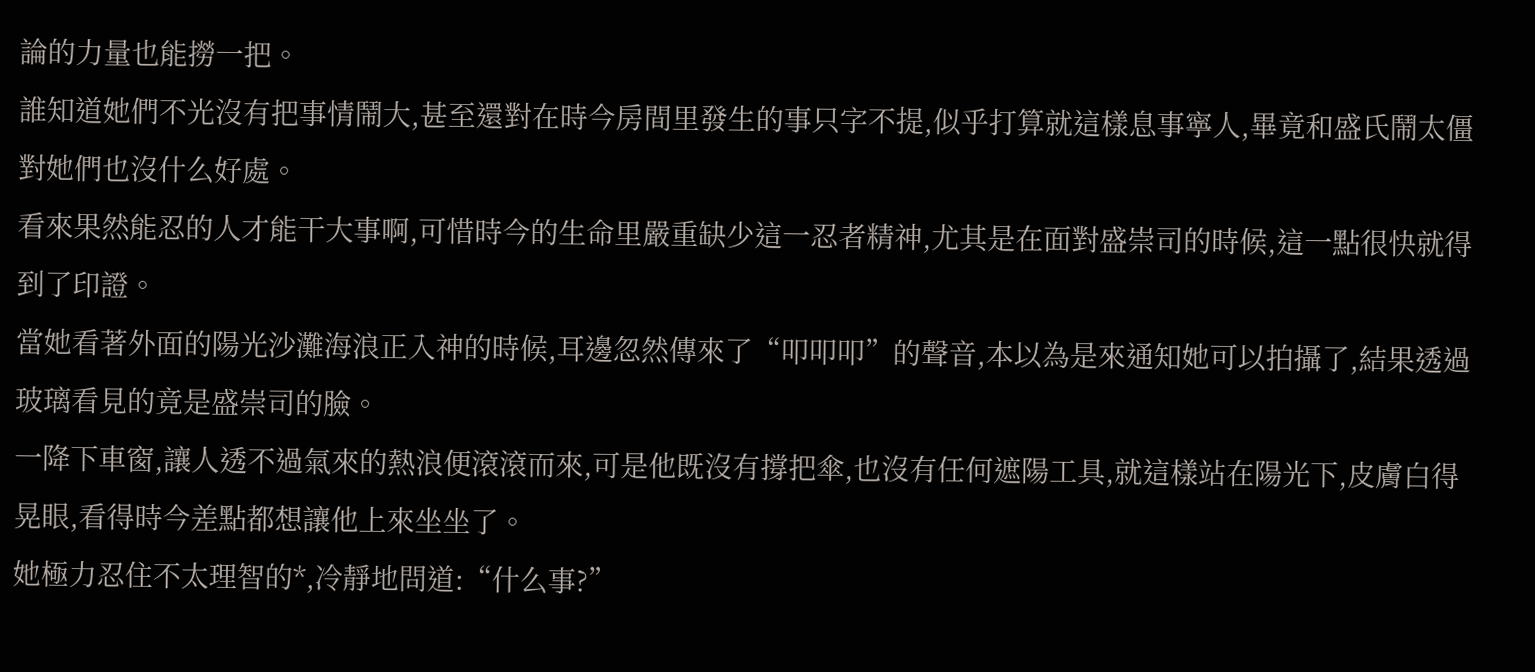論的力量也能撈一把。
誰知道她們不光沒有把事情鬧大,甚至還對在時今房間里發生的事只字不提,似乎打算就這樣息事寧人,畢竟和盛氏鬧太僵對她們也沒什么好處。
看來果然能忍的人才能干大事啊,可惜時今的生命里嚴重缺少這一忍者精神,尤其是在面對盛崇司的時候,這一點很快就得到了印證。
當她看著外面的陽光沙灘海浪正入神的時候,耳邊忽然傳來了“叩叩叩”的聲音,本以為是來通知她可以拍攝了,結果透過玻璃看見的竟是盛崇司的臉。
一降下車窗,讓人透不過氣來的熱浪便滾滾而來,可是他既沒有撐把傘,也沒有任何遮陽工具,就這樣站在陽光下,皮膚白得晃眼,看得時今差點都想讓他上來坐坐了。
她極力忍住不太理智的*,冷靜地問道:“什么事?”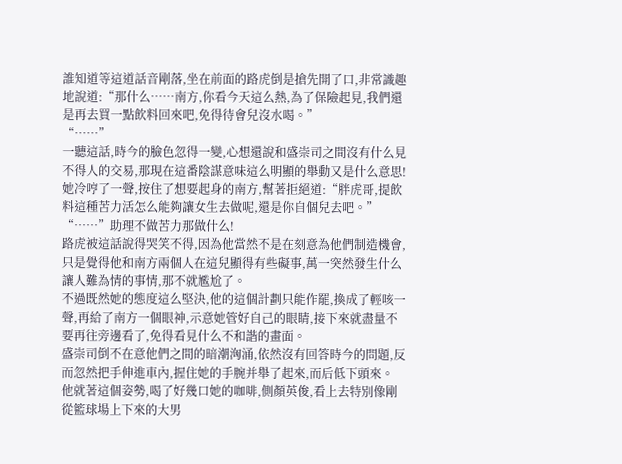誰知道等這道話音剛落,坐在前面的路虎倒是搶先開了口,非常識趣地說道:“那什么……南方,你看今天這么熱,為了保險起見,我們還是再去買一點飲料回來吧,免得待會兒沒水喝。”
“……”
一聽這話,時今的臉色忽得一變,心想還說和盛崇司之間沒有什么見不得人的交易,那現在這番陰謀意味這么明顯的舉動又是什么意思!
她冷哼了一聲,按住了想要起身的南方,幫著拒絕道:“胖虎哥,提飲料這種苦力活怎么能夠讓女生去做呢,還是你自個兒去吧。”
“……”助理不做苦力那做什么!
路虎被這話說得哭笑不得,因為他當然不是在刻意為他們制造機會,只是覺得他和南方兩個人在這兒顯得有些礙事,萬一突然發生什么讓人難為情的事情,那不就尷尬了。
不過既然她的態度這么堅決,他的這個計劃只能作罷,換成了輕咳一聲,再給了南方一個眼神,示意她管好自己的眼睛,接下來就盡量不要再往旁邊看了,免得看見什么不和諧的畫面。
盛崇司倒不在意他們之間的暗潮洶涌,依然沒有回答時今的問題,反而忽然把手伸進車內,握住她的手腕并舉了起來,而后低下頭來。
他就著這個姿勢,喝了好幾口她的咖啡,側顏英俊,看上去特別像剛從籃球場上下來的大男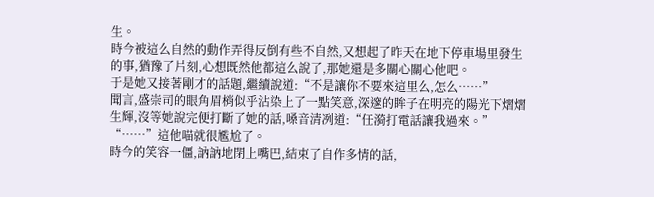生。
時今被這么自然的動作弄得反倒有些不自然,又想起了昨天在地下停車場里發生的事,猶豫了片刻,心想既然他都這么說了,那她還是多關心關心他吧。
于是她又接著剛才的話題,繼續說道:“不是讓你不要來這里么,怎么……”
聞言,盛崇司的眼角眉梢似乎沾染上了一點笑意,深邃的眸子在明亮的陽光下熠熠生輝,沒等她說完便打斷了她的話,嗓音清冽道:“任漪打電話讓我過來。”
“……”這他喵就很尷尬了。
時今的笑容一僵,訥訥地閉上嘴巴,結束了自作多情的話,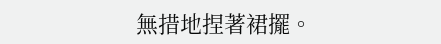無措地捏著裙擺。